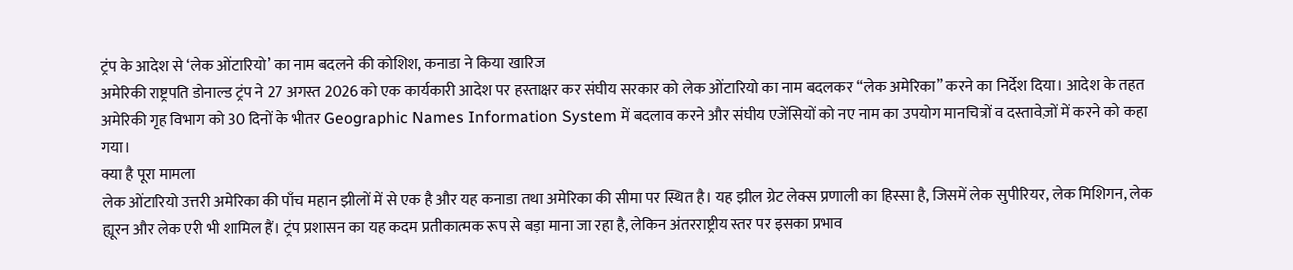ट्रंप के आदेश से ‘लेक ओंटारियो’ का नाम बदलने की कोशिश, कनाडा ने किया खारिज
अमेरिकी राष्ट्रपति डोनाल्ड ट्रंप ने 27 अगस्त 2026 को एक कार्यकारी आदेश पर हस्ताक्षर कर संघीय सरकार को लेक ओंटारियो का नाम बदलकर “लेक अमेरिका” करने का निर्देश दिया। आदेश के तहत अमेरिकी गृह विभाग को 30 दिनों के भीतर Geographic Names Information System में बदलाव करने और संघीय एजेंसियों को नए नाम का उपयोग मानचित्रों व दस्तावेज़ों में करने को कहा गया।
क्या है पूरा मामला
लेक ओंटारियो उत्तरी अमेरिका की पाँच महान झीलों में से एक है और यह कनाडा तथा अमेरिका की सीमा पर स्थित है। यह झील ग्रेट लेक्स प्रणाली का हिस्सा है, जिसमें लेक सुपीरियर, लेक मिशिगन, लेक ह्यूरन और लेक एरी भी शामिल हैं। ट्रंप प्रशासन का यह कदम प्रतीकात्मक रूप से बड़ा माना जा रहा है, लेकिन अंतरराष्ट्रीय स्तर पर इसका प्रभाव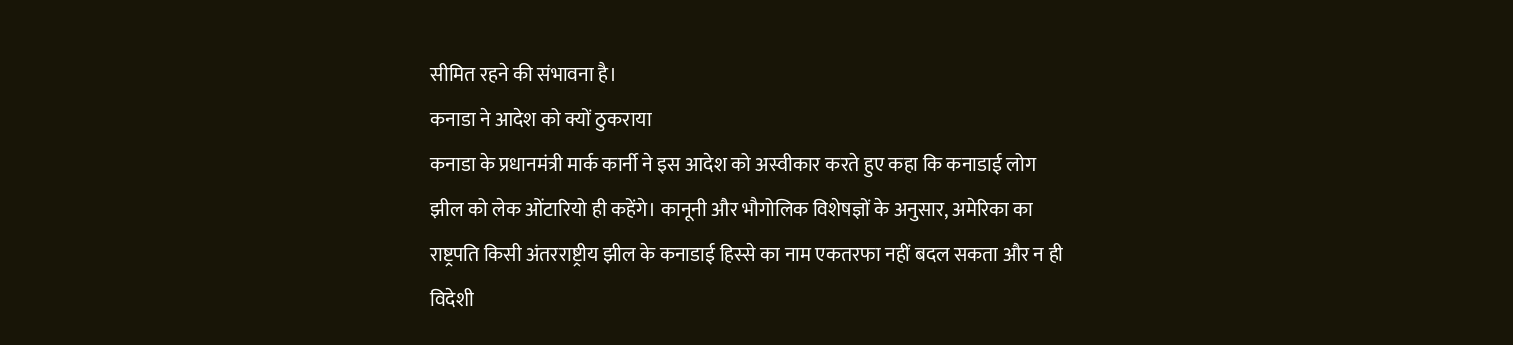सीमित रहने की संभावना है।
कनाडा ने आदेश को क्यों ठुकराया
कनाडा के प्रधानमंत्री मार्क कार्नी ने इस आदेश को अस्वीकार करते हुए कहा कि कनाडाई लोग झील को लेक ओंटारियो ही कहेंगे। कानूनी और भौगोलिक विशेषज्ञों के अनुसार, अमेरिका का राष्ट्रपति किसी अंतरराष्ट्रीय झील के कनाडाई हिस्से का नाम एकतरफा नहीं बदल सकता और न ही विदेशी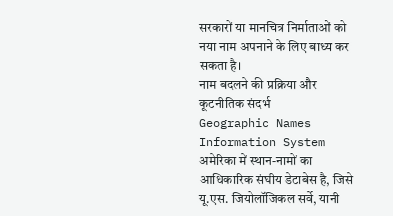सरकारों या मानचित्र निर्माताओं को नया नाम अपनाने के लिए बाध्य कर सकता है।
नाम बदलने की प्रक्रिया और कूटनीतिक संदर्भ
Geographic Names Information System अमेरिका में स्थान-नामों का आधिकारिक संघीय डेटाबेस है, जिसे यू.एस. जियोलॉजिकल सर्वे, यानी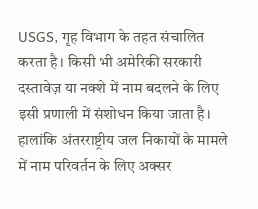USGS, गृह विभाग के तहत संचालित करता है। किसी भी अमेरिकी सरकारी दस्तावेज़ या नक्शे में नाम बदलने के लिए इसी प्रणाली में संशोधन किया जाता है। हालांकि अंतरराष्ट्रीय जल निकायों के मामले में नाम परिवर्तन के लिए अक्सर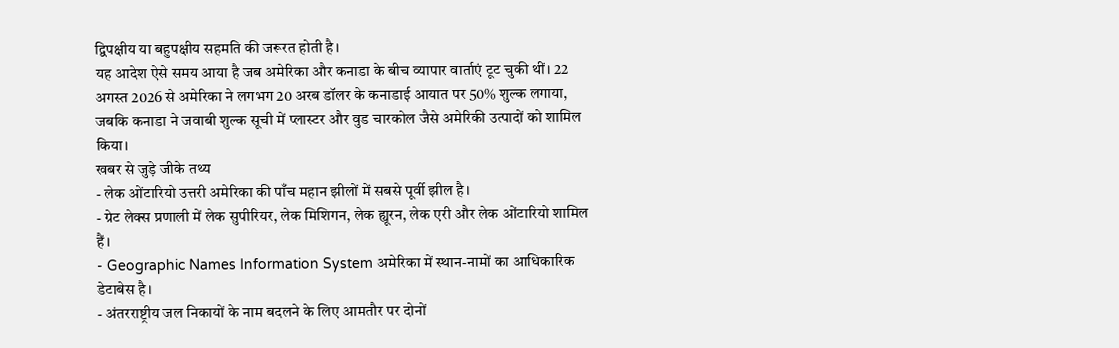द्विपक्षीय या बहुपक्षीय सहमति की जरूरत होती है।
यह आदेश ऐसे समय आया है जब अमेरिका और कनाडा के बीच व्यापार वार्ताएं टूट चुकी थीं। 22 अगस्त 2026 से अमेरिका ने लगभग 20 अरब डॉलर के कनाडाई आयात पर 50% शुल्क लगाया, जबकि कनाडा ने जवाबी शुल्क सूची में प्लास्टर और वुड चारकोल जैसे अमेरिकी उत्पादों को शामिल किया।
खबर से जुड़े जीके तथ्य
- लेक ओंटारियो उत्तरी अमेरिका की पाँच महान झीलों में सबसे पूर्वी झील है।
- ग्रेट लेक्स प्रणाली में लेक सुपीरियर, लेक मिशिगन, लेक ह्यूरन, लेक एरी और लेक ओंटारियो शामिल हैं।
- Geographic Names Information System अमेरिका में स्थान-नामों का आधिकारिक डेटाबेस है।
- अंतरराष्ट्रीय जल निकायों के नाम बदलने के लिए आमतौर पर दोनों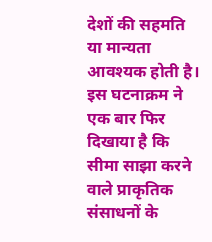देशों की सहमति या मान्यता आवश्यक होती है।
इस घटनाक्रम ने एक बार फिर दिखाया है कि सीमा साझा करने वाले प्राकृतिक संसाधनों के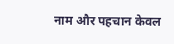नाम और पहचान केवल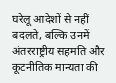घरेलू आदेशों से नहीं बदलते, बल्कि उनमें अंतरराष्ट्रीय सहमति और कूटनीतिक मान्यता की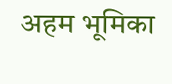अहम भूमिका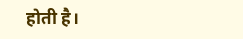होती है।